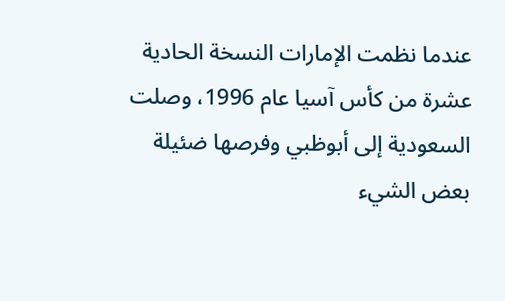عندما نظمت الإمارات النسخة الحادية عشرة من كأس آسيا عام 1996، وصلت السعودية إلى أبوظبي وفرصها ضئيلة بعض الشيء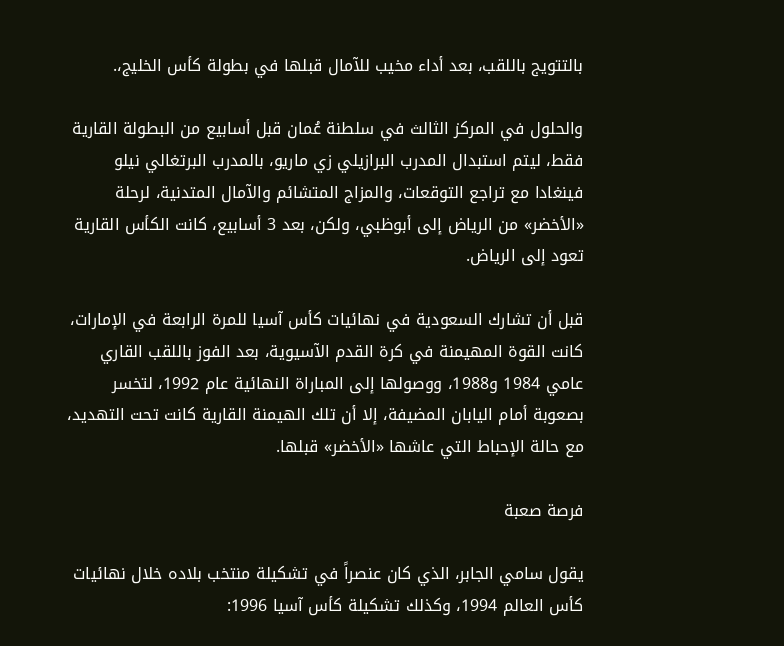بالتتويج باللقب، بعد أداء مخيب للآمال قبلها في بطولة كأس الخليج،.

والحلول في المركز الثالث في سلطنة عُمان قبل أسابيع من البطولة القارية فقط، ليتم استبدال المدرب البرازيلي زي ماريو، بالمدرب البرتغالي نيلو فينغادا مع تراجع التوقعات، والمزاج المتشائم والآمال المتدنية، لرحلة «الأخضر» من الرياض إلى أبوظبي، ولكن، بعد 3 أسابيع، كانت الكأس القارية تعود إلى الرياض.

قبل أن تشارك السعودية في نهائيات كأس آسيا للمرة الرابعة في الإمارات، كانت القوة المهيمنة في كرة القدم الآسيوية، بعد الفوز باللقب القاري عامي 1984 و1988، ووصولها إلى المباراة النهائية عام 1992، لتخسر بصعوبة أمام اليابان المضيفة، إلا أن تلك الهيمنة القارية كانت تحت التهديد، مع حالة الإحباط التي عاشها «الأخضر» قبلها.

فرصة صعبة

يقول سامي الجابر، الذي كان عنصراً في تشكيلة منتخب بلاده خلال نهائيات كأس العالم 1994، وكذلك تشكيلة كأس آسيا 1996: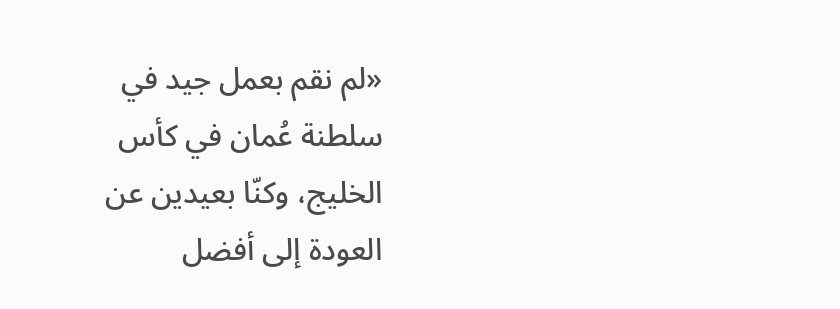«لم نقم بعمل جيد في سلطنة عُمان في كأس الخليج، وكنّا بعيدين عن العودة إلى أفضل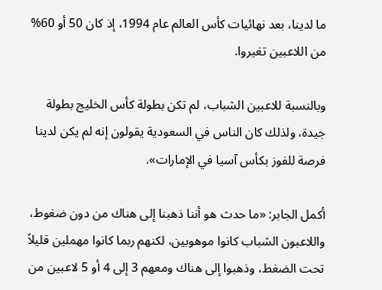ما لدينا، بعد نهائيات كأس العالم عام 1994، إذ كان 50 أو 60% من اللاعبين تغيروا.

وبالنسبة للاعبين الشباب، لم تكن بطولة كأس الخليج بطولة جيدة، ولذلك كان الناس في السعودية يقولون إنه لم يكن لدينا فرصة للفوز بكأس آسيا في الإمارات».

أكمل الجابر: «ما حدث هو أننا ذهبنا إلى هناك من دون ضغوط، واللاعبون الشباب كانوا موهوبين، لكنهم ربما كانوا مهملين قليلاً تحت الضغط، وذهبوا إلى هناك ومعهم 3 إلى 4 أو 5 لاعبين من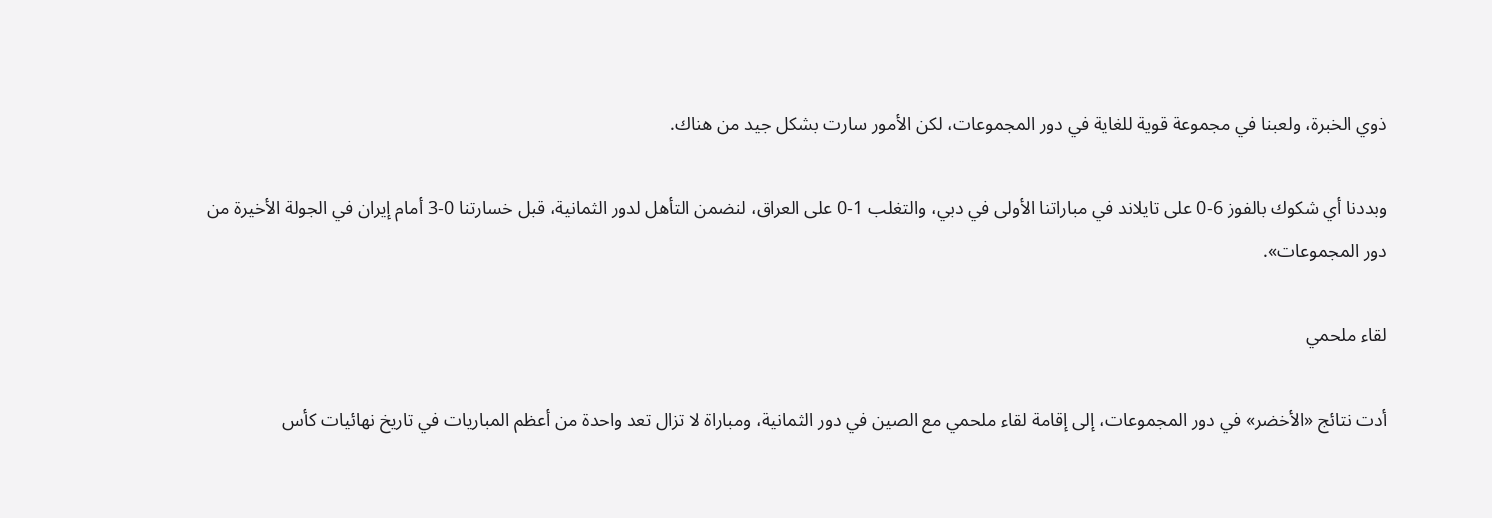ذوي الخبرة، ولعبنا في مجموعة قوية للغاية في دور المجموعات، لكن الأمور سارت بشكل جيد من هناك.

وبددنا أي شكوك بالفوز 6-0 على تايلاند في مباراتنا الأولى في دبي، والتغلب 1-0 على العراق، لنضمن التأهل لدور الثمانية، قبل خسارتنا 0-3 أمام إيران في الجولة الأخيرة من دور المجموعات».

لقاء ملحمي

أدت نتائج «الأخضر» في دور المجموعات، إلى إقامة لقاء ملحمي مع الصين في دور الثمانية، ومباراة لا تزال تعد واحدة من أعظم المباريات في تاريخ نهائيات كأس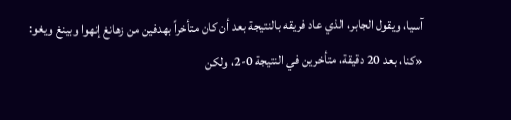آسيا، ويقول الجابر، الذي عاد فريقه بالنتيجة بعد أن كان متأخراً بهدفين من زهانغ إنهوا وبينغ ويغو: «كنا، بعد 20 دقيقة، متأخرين في النتيجة 0-2، ولكن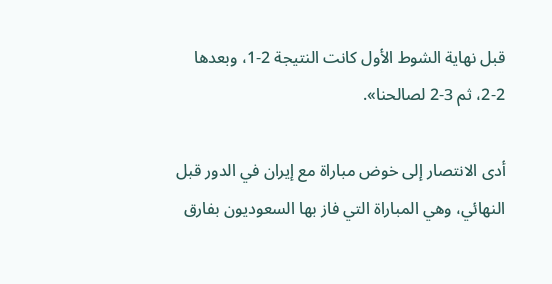قبل نهاية الشوط الأول كانت النتيجة 2-1، وبعدها 2-2، ثم 3-2 لصالحنا».

أدى الانتصار إلى خوض مباراة مع إيران في الدور قبل النهائي، وهي المباراة التي فاز بها السعوديون بفارق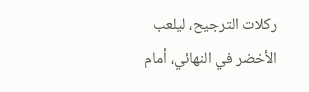ركلات الترجيح، ليلعب الأخضر في النهائي، أمام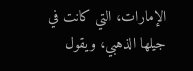الإمارات، التي كانت في جيلها الذهبي، ويقول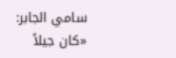سامي الجابر: «كان جيلاً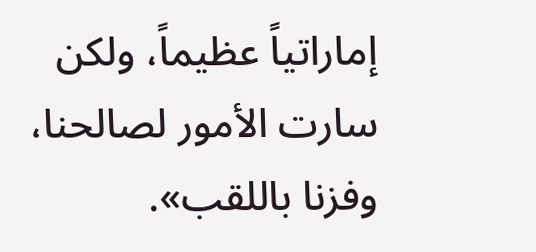إماراتياً عظيماً، ولكن سارت الأمور لصالحنا، وفزنا باللقب».